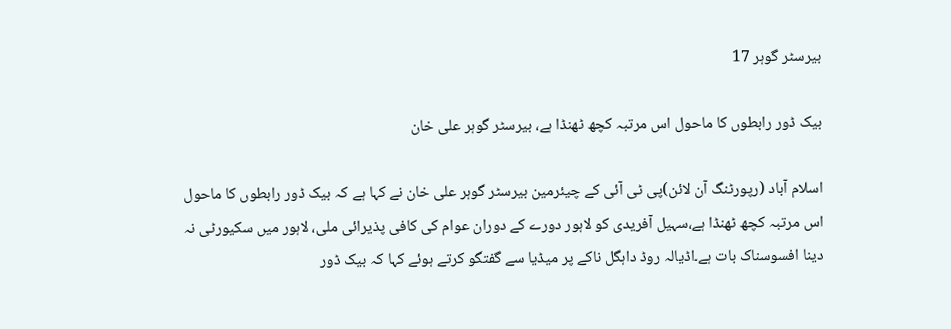بیرسٹر گوہر 17

بیک ڈور رابطوں کا ماحول اس مرتبہ کچھ ٹھنڈا ہے، بیرسٹر گوہر علی خان

اسلام آباد (رپورٹنگ آن لائن)پی ٹی آئی کے چیئرمین بیرسٹر گوہر علی خان نے کہا ہے کہ بیک ڈور رابطوں کا ماحول اس مرتبہ کچھ ٹھنڈا ہے،سہیل آفریدی کو لاہور دورے کے دوران عوام کی کافی پذیرائی ملی، لاہور میں سکیورٹی نہ دینا افسوسناک بات ہے۔اڈیالہ روڈ داہگل ناکے پر میڈیا سے گفتگو کرتے ہوئے کہا کہ بیک ڈور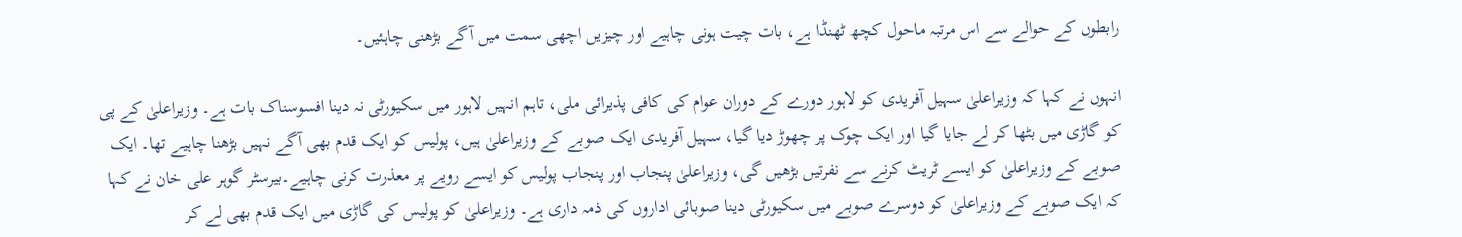رابطوں کے حوالے سے اس مرتبہ ماحول کچھ ٹھنڈا ہے، بات چیت ہونی چاہیے اور چیزیں اچھی سمت میں آگے بڑھنی چاہئیں۔

انہوں نے کہا کہ وزیراعلیٰ سہیل آفریدی کو لاہور دورے کے دوران عوام کی کافی پذیرائی ملی، تاہم انہیں لاہور میں سکیورٹی نہ دینا افسوسناک بات ہے۔ وزیراعلیٰ کے پی کو گاڑی میں بٹھا کر لے جایا گیا اور ایک چوک پر چھوڑ دیا گیا، سہیل آفریدی ایک صوبے کے وزیراعلیٰ ہیں، پولیس کو ایک قدم بھی آگے نہیں بڑھنا چاہیے تھا۔ ایک صوبے کے وزیراعلیٰ کو ایسے ٹریٹ کرنے سے نفرتیں بڑھیں گی، وزیراعلیٰ پنجاب اور پنجاب پولیس کو ایسے رویے پر معذرت کرنی چاہیے۔بیرسٹر گوہر علی خان نے کہا کہ ایک صوبے کے وزیراعلیٰ کو دوسرے صوبے میں سکیورٹی دینا صوبائی اداروں کی ذمہ داری ہے۔ وزیراعلیٰ کو پولیس کی گاڑی میں ایک قدم بھی لے کر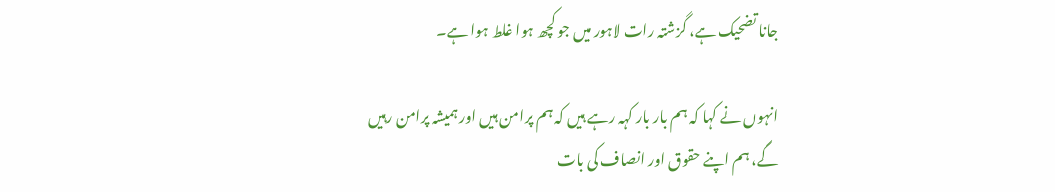جانا تضحیک ہے، گزشتہ رات لاہور میں جو کچھ ہوا غلط ہوا ہے۔

انہوں نے کہا کہ ہم بار بار کہہ رہے ہیں کہ ہم پرامن ہیں اور ہمیشہ پرامن رہیں گے، ہم اپنے حقوق اور انصاف کی بات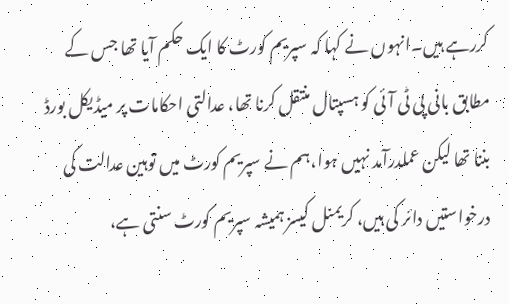کررہے ہیں۔انہوں نے کہا کہ سپریم کورٹ کا ایک حکم آیا تھا جس کے مطابق بانی پی ٹی آئی کو ہسپتال منتقل کرنا تھا، عدالتی احکامات پر میڈیکل بورڈ بننا تھا لیکن عملدرآمد نہیں ہوا،ہم نے سپریم کورٹ میں توہین عدالت کی درخواستیں دائر کی ہیں، کریمنل کیسز ہمیشہ سپریم کورٹ سنتی ہے،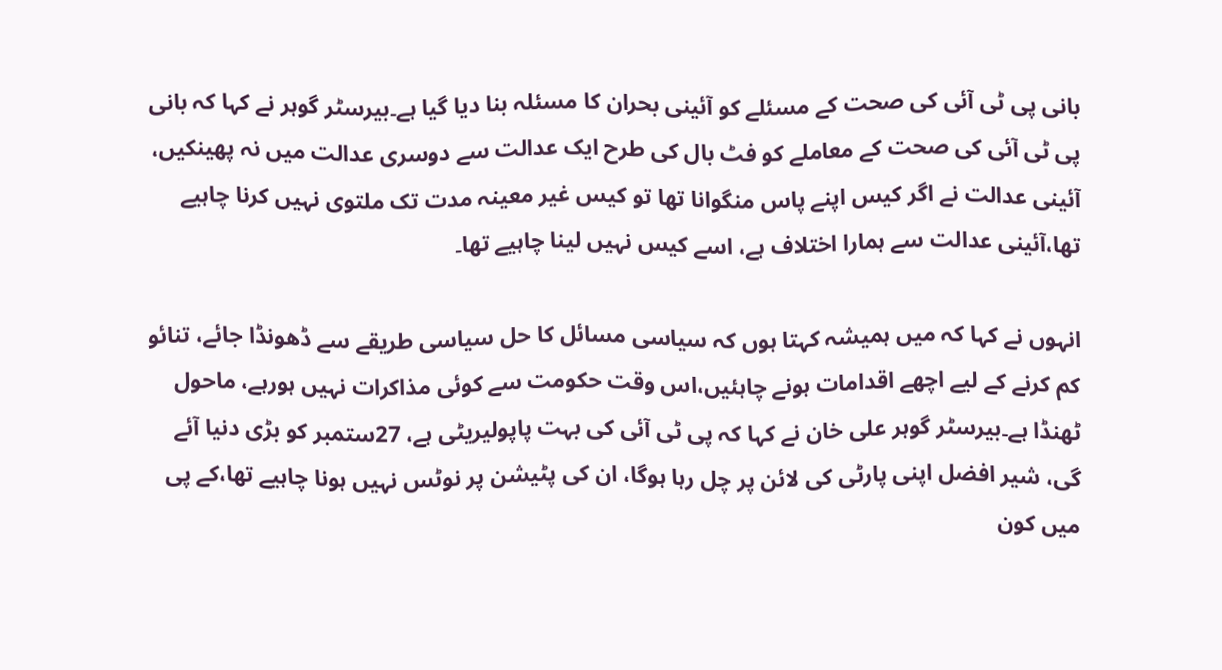بانی پی ٹی آئی کی صحت کے مسئلے کو آئینی بحران کا مسئلہ بنا دیا گیا ہے۔بیرسٹر گوہر نے کہا کہ بانی پی ٹی آئی کی صحت کے معاملے کو فٹ بال کی طرح ایک عدالت سے دوسری عدالت میں نہ پھینکیں، آئینی عدالت نے اگر کیس اپنے پاس منگوانا تھا تو کیس غیر معینہ مدت تک ملتوی نہیں کرنا چاہیے تھا،آئینی عدالت سے ہمارا اختلاف ہے، اسے کیس نہیں لینا چاہیے تھا۔

انہوں نے کہا کہ میں ہمیشہ کہتا ہوں کہ سیاسی مسائل کا حل سیاسی طریقے سے ڈھونڈا جائے، تنائو کم کرنے کے لیے اچھے اقدامات ہونے چاہئیں،اس وقت حکومت سے کوئی مذاکرات نہیں ہورہے، ماحول ٹھنڈا ہے۔بیرسٹر گوہر علی خان نے کہا کہ پی ٹی آئی کی بہت پاپولیریٹی ہے، 27ستمبر کو بڑی دنیا آئے گی، شیر افضل اپنی پارٹی کی لائن پر چل رہا ہوگا، ان کی پٹیشن پر نوٹس نہیں ہونا چاہیے تھا،کے پی میں کون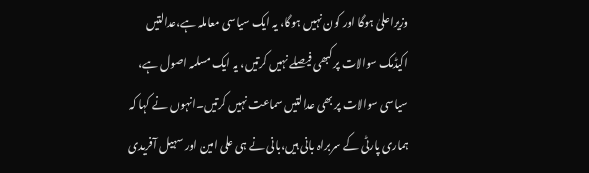وزیراعلیٰ ہوگا اور کون نہیں ہوگا، یہ ایک سیاسی معاملہ ہے،عدالتیں اکیڈمک سوالات پر کبھی فیصلے نہیں کرتیں، یہ ایک مسلمہ اصول ہے، سیاسی سوالات پر بھی عدالتیں سماعت نہیں کرتیں۔انہوں نے کہا کہ ہماری پارٹی کے سربراہ بانی ہیں،بانی نے ہی علی امین اور سہیل آفریدی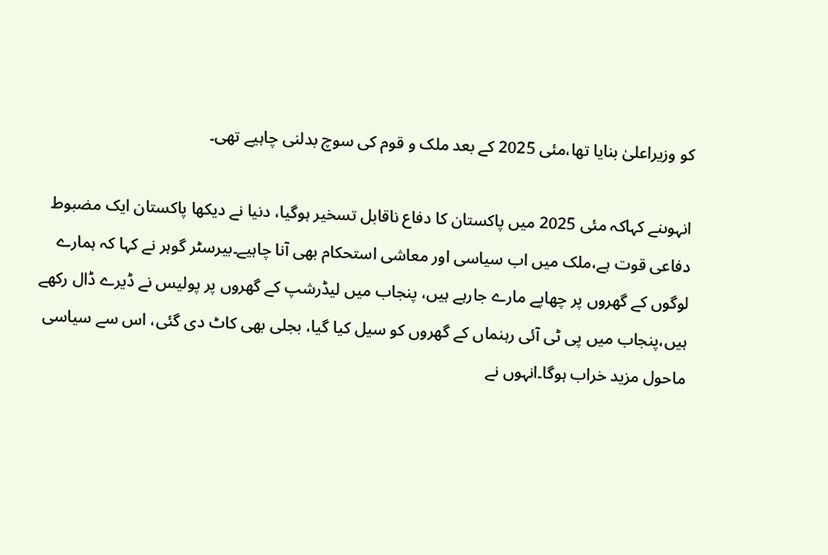کو وزیراعلیٰ بنایا تھا،مئی 2025 کے بعد ملک و قوم کی سوچ بدلنی چاہیے تھی۔

انہوںنے کہاکہ مئی 2025 میں پاکستان کا دفاع ناقابل تسخیر ہوگیا، دنیا نے دیکھا پاکستان ایک مضبوط دفاعی قوت ہے،ملک میں اب سیاسی اور معاشی استحکام بھی آنا چاہیے۔بیرسٹر گوہر نے کہا کہ ہمارے لوگوں کے گھروں پر چھاپے مارے جارہے ہیں، پنجاب میں لیڈرشپ کے گھروں پر پولیس نے ڈیرے ڈال رکھے ہیں،پنجاب میں پی ٹی آئی رہنماں کے گھروں کو سیل کیا گیا، بجلی بھی کاٹ دی گئی، اس سے سیاسی ماحول مزید خراب ہوگا۔انہوں نے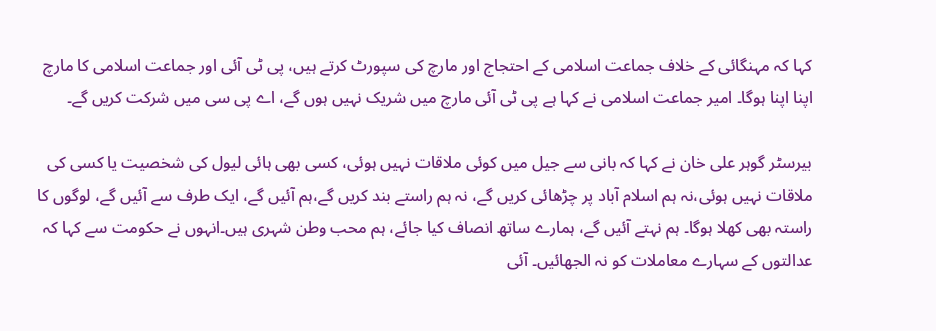کہا کہ مہنگائی کے خلاف جماعت اسلامی کے احتجاج اور مارچ کی سپورٹ کرتے ہیں، پی ٹی آئی اور جماعت اسلامی کا مارچ اپنا اپنا ہوگا۔ امیر جماعت اسلامی نے کہا ہے پی ٹی آئی مارچ میں شریک نہیں ہوں گے، اے پی سی میں شرکت کریں گے۔

بیرسٹر گوہر علی خان نے کہا کہ بانی سے جیل میں کوئی ملاقات نہیں ہوئی، کسی بھی ہائی لیول کی شخصیت یا کسی کی ملاقات نہیں ہوئی،نہ ہم اسلام آباد پر چڑھائی کریں گے، نہ ہم راستے بند کریں گے،ہم آئیں گے، ایک طرف سے آئیں گے، لوگوں کا راستہ بھی کھلا ہوگا۔ ہم نہتے آئیں گے، ہمارے ساتھ انصاف کیا جائے، ہم محب وطن شہری ہیں۔انہوں نے حکومت سے کہا کہ عدالتوں کے سہارے معاملات کو نہ الجھائیں۔ آئی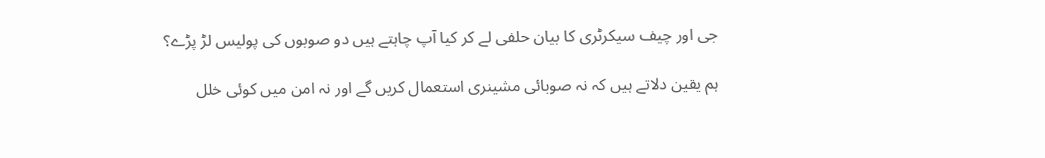جی اور چیف سیکرٹری کا بیان حلفی لے کر کیا آپ چاہتے ہیں دو صوبوں کی پولیس لڑ پڑے؟

ہم یقین دلاتے ہیں کہ نہ صوبائی مشینری استعمال کریں گے اور نہ امن میں کوئی خلل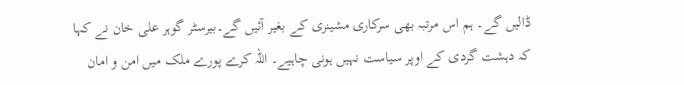ڈالیں گے۔ ہم اس مرتبہ بھی سرکاری مشینری کے بغیر آئیں گے۔بیرسٹر گوہر علی خان نے کہا کہ دہشت گردی کے اوپر سیاست نہیں ہونی چاہیے۔ اللہ کرے پورے ملک میں امن و امان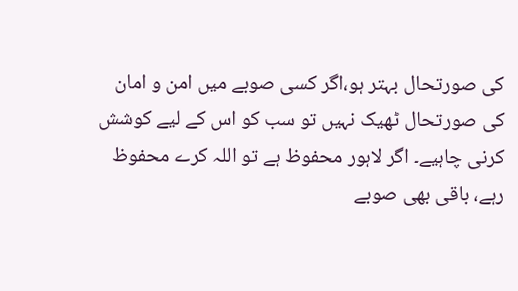کی صورتحال بہتر ہو،اگر کسی صوبے میں امن و امان کی صورتحال ٹھیک نہیں تو سب کو اس کے لیے کوشش کرنی چاہیے۔ اگر لاہور محفوظ ہے تو اللہ کرے محفوظ رہے، باقی بھی صوبے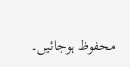محفوظ ہوجائیں۔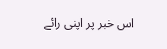اس خبر پر اپنی رائے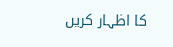کا اظہار کریں